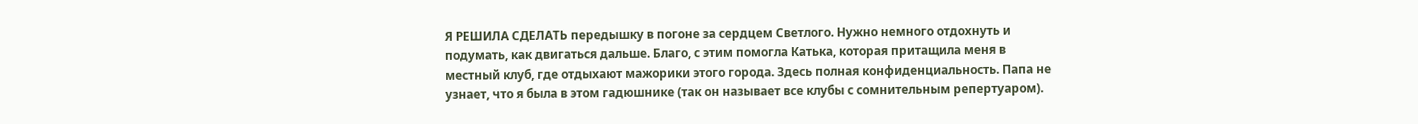Я РЕШИЛА СДЕЛАТЬ передышку в погоне за сердцем Светлого. Нужно немного отдохнуть и подумать, как двигаться дальше. Благо, с этим помогла Катька, которая притащила меня в местный клуб, где отдыхают мажорики этого города. Здесь полная конфиденциальность. Папа не узнает, что я была в этом гадюшнике (так он называет все клубы с сомнительным репертуаром).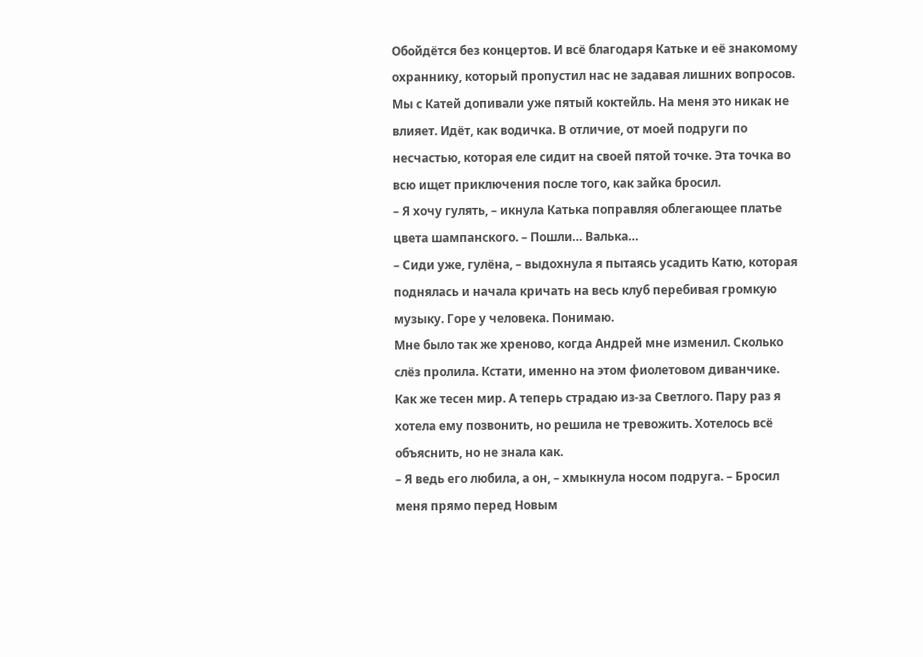Обойдётся без концертов. И всё благодаря Катьке и её знакомому охраннику, который пропустил нас не задавая лишних вопросов.
Мы с Катей допивали уже пятый коктейль. На меня это никак не влияет. Идёт, как водичка. В отличие, от моей подруги по несчастью, которая еле сидит на своей пятой точке. Эта точка во всю ищет приключения после того, как зайка бросил.
– Я хочу гулять, – икнула Катька поправляя облегающее платье цвета шампанского. – Пошли… Валька…
– Сиди уже, гулёна, – выдохнула я пытаясь усадить Катю, которая поднялась и начала кричать на весь клуб перебивая громкую музыку. Горе у человека. Понимаю.
Мне было так же хреново, когда Андрей мне изменил. Сколько слёз пролила. Кстати, именно на этом фиолетовом диванчике. Как же тесен мир. А теперь страдаю из-за Светлого. Пару раз я хотела ему позвонить, но решила не тревожить. Хотелось всё объяснить, но не знала как.
– Я ведь его любила, а он, – хмыкнула носом подруга. – Бросил меня прямо перед Новым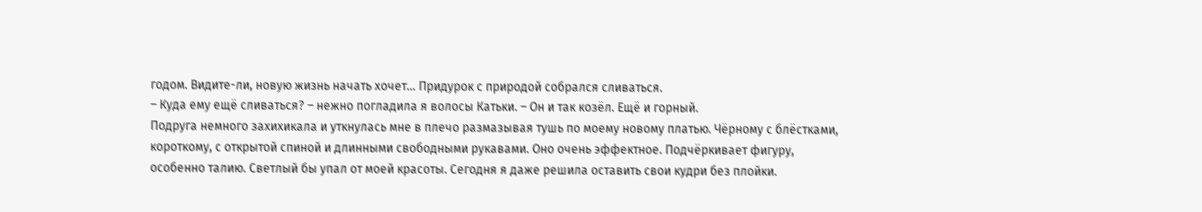годом. Видите-ли, новую жизнь начать хочет... Придурок с природой собрался сливаться.
– Куда ему ещё сливаться? – нежно погладила я волосы Катьки. – Он и так козёл. Ещё и горный.
Подруга немного захихикала и уткнулась мне в плечо размазывая тушь по моему новому платью. Чёрному с блёстками, короткому, с открытой спиной и длинными свободными рукавами. Оно очень эффектное. Подчёркивает фигуру, особенно талию. Светлый бы упал от моей красоты. Сегодня я даже решила оставить свои кудри без плойки.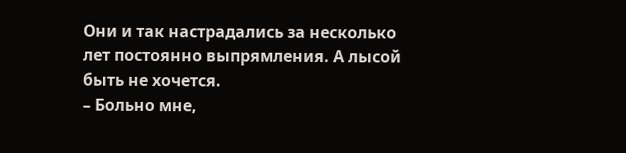Они и так настрадались за несколько лет постоянно выпрямления. А лысой быть не хочется.
– Больно мне,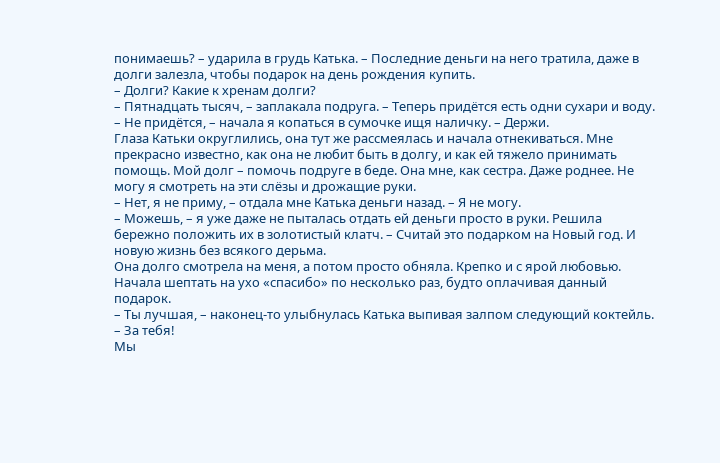понимаешь? – ударила в грудь Катька. – Последние деньги на него тратила, даже в долги залезла, чтобы подарок на день рождения купить.
– Долги? Какие к хренам долги?
– Пятнадцать тысяч, – заплакала подруга. – Теперь придётся есть одни сухари и воду.
– Не придётся, – начала я копаться в сумочке ищя наличку. – Держи.
Глаза Катьки округлились, она тут же рассмеялась и начала отнекиваться. Мне прекрасно известно, как она не любит быть в долгу, и как ей тяжело принимать помощь. Мой долг – помочь подруге в беде. Она мне, как сестра. Даже роднее. Не могу я смотреть на эти слёзы и дрожащие руки.
– Нет, я не приму, – отдала мне Катька деньги назад. – Я не могу.
– Можешь, – я уже даже не пыталась отдать ей деньги просто в руки. Решила бережно положить их в золотистый клатч. – Считай это подарком на Новый год. И новую жизнь без всякого дерьма.
Она долго смотрела на меня, а потом просто обняла. Крепко и с ярой любовью. Начала шептать на ухо «спасибо» по несколько раз, будто оплачивая данный подарок.
– Ты лучшая, – наконец-то улыбнулась Катька выпивая залпом следующий коктейль. – За тебя!
Мы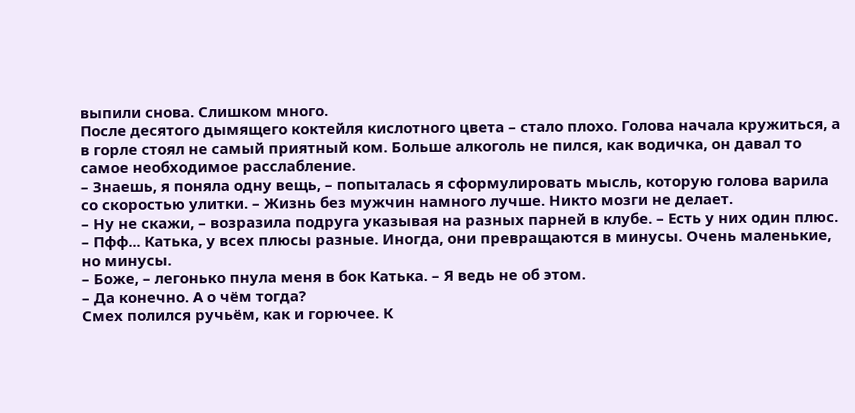выпили снова. Слишком много.
После десятого дымящего коктейля кислотного цвета – стало плохо. Голова начала кружиться, а в горле стоял не самый приятный ком. Больше алкоголь не пился, как водичка, он давал то самое необходимое расслабление.
– Знаешь, я поняла одну вещь, – попыталась я сформулировать мысль, которую голова варила со скоростью улитки. – Жизнь без мужчин намного лучше. Никто мозги не делает.
– Ну не скажи, – возразила подруга указывая на разных парней в клубе. – Есть у них один плюс.
– Пфф... Катька, у всех плюсы разные. Иногда, они превращаются в минусы. Очень маленькие, но минусы.
– Боже, – легонько пнула меня в бок Катька. – Я ведь не об этом.
– Да конечно. А о чём тогда?
Смех полился ручьём, как и горючее. К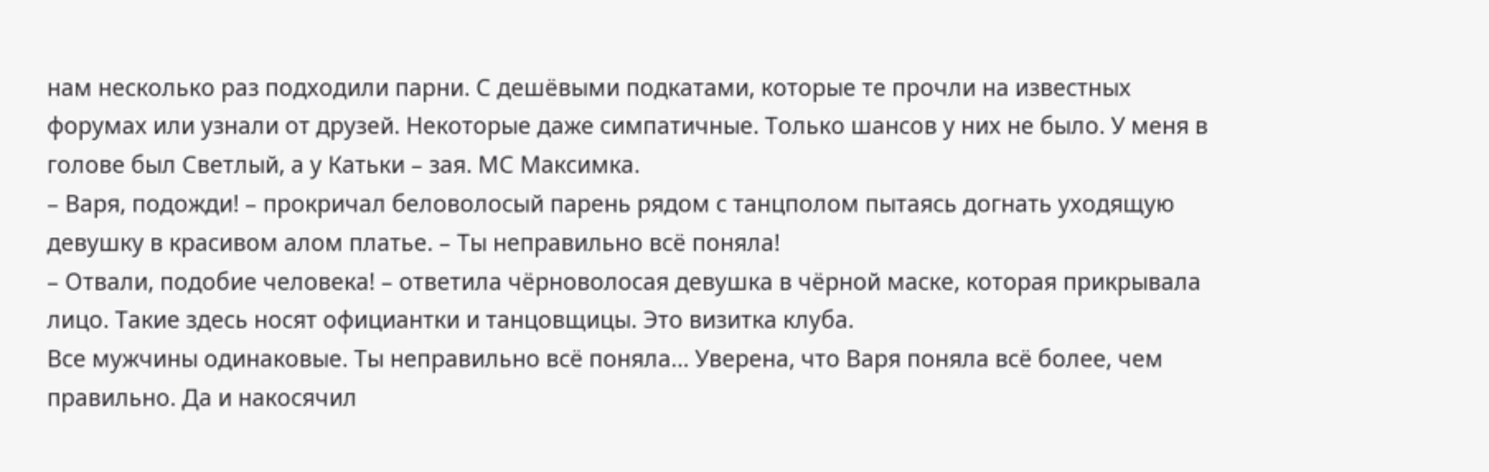нам несколько раз подходили парни. С дешёвыми подкатами, которые те прочли на известных форумах или узнали от друзей. Некоторые даже симпатичные. Только шансов у них не было. У меня в голове был Светлый, а у Катьки – зая. МС Максимка.
– Варя, подожди! – прокричал беловолосый парень рядом с танцполом пытаясь догнать уходящую девушку в красивом алом платье. – Ты неправильно всё поняла!
– Отвали, подобие человека! – ответила чёрноволосая девушка в чёрной маске, которая прикрывала лицо. Такие здесь носят официантки и танцовщицы. Это визитка клуба.
Все мужчины одинаковые. Ты неправильно всё поняла... Уверена, что Варя поняла всё более, чем правильно. Да и накосячил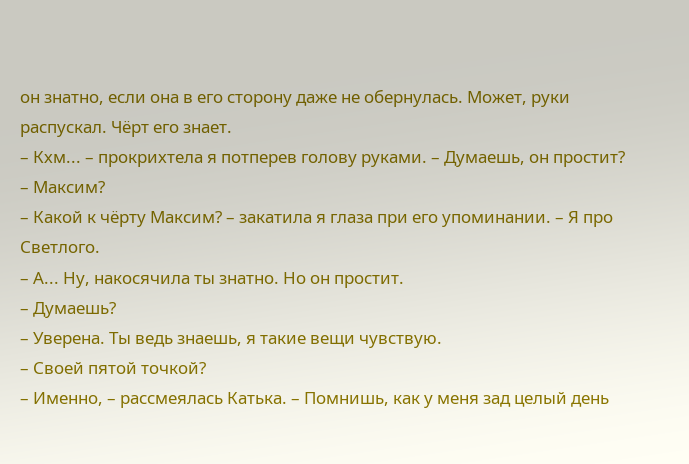он знатно, если она в его сторону даже не обернулась. Может, руки распускал. Чёрт его знает.
– Кхм... – прокрихтела я потперев голову руками. – Думаешь, он простит?
– Максим?
– Какой к чёрту Максим? – закатила я глаза при его упоминании. – Я про Светлого.
– А... Ну, накосячила ты знатно. Но он простит.
– Думаешь?
– Уверена. Ты ведь знаешь, я такие вещи чувствую.
– Своей пятой точкой?
– Именно, – рассмеялась Катька. – Помнишь, как у меня зад целый день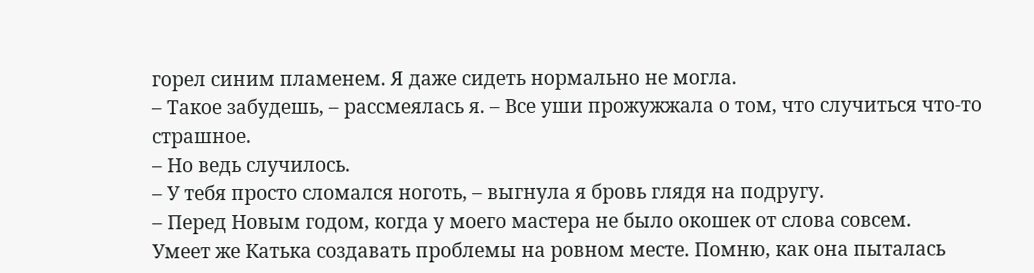горел синим пламенем. Я даже сидеть нормально не могла.
– Такое забудешь, – рассмеялась я. – Все уши прожужжала о том, что случиться что-то страшное.
– Но ведь случилось.
– У тебя просто сломался ноготь, – выгнула я бровь глядя на подругу.
– Перед Новым годом, когда у моего мастера не было окошек от слова совсем.
Умеет же Катька создавать проблемы на ровном месте. Помню, как она пыталась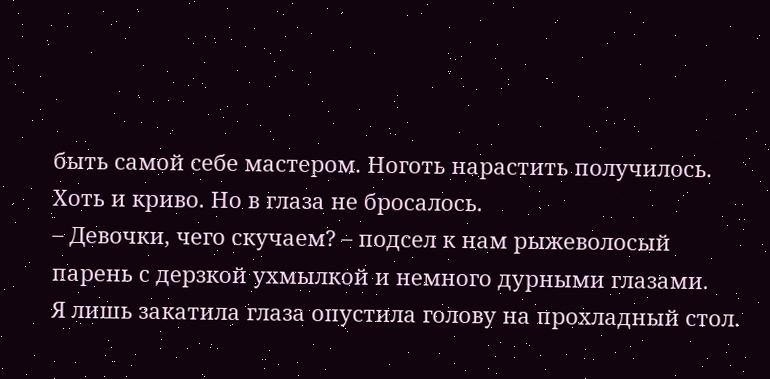быть самой себе мастером. Ноготь нарастить получилось. Хоть и криво. Но в глаза не бросалось.
– Девочки, чего скучаем? – подсел к нам рыжеволосый парень с дерзкой ухмылкой и немного дурными глазами.
Я лишь закатила глаза опустила голову на прохладный стол.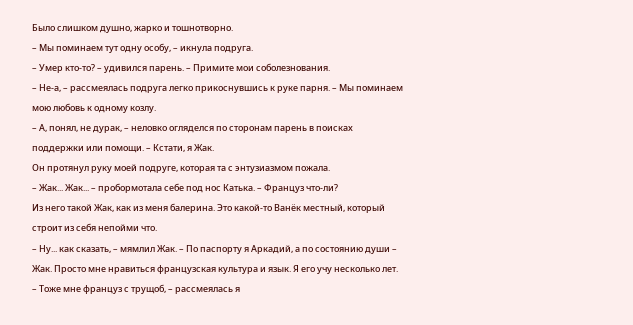Было слишком душно, жарко и тошнотворно.
– Мы поминаем тут одну особу, – икнула подруга.
– Умер кто-то? – удивился парень. – Примите мои соболезнования.
– Не-а, – рассмеялась подруга легко прикоснувшись к руке парня. – Мы поминаем мою любовь к одному козлу.
– А, понял, не дурак, – неловко огляделся по сторонам парень в поисках поддержки или помощи. – Кстати, я Жак.
Он протянул руку моей подруге, которая та с энтузиазмом пожала.
– Жак... Жак... – пробормотала себе под нос Катька. – Француз что-ли?
Из него такой Жак, как из меня балерина. Это какой-то Ванёк местный, который строит из себя непойми что.
– Ну... как сказать, – мямлил Жак. – По паспорту я Аркадий, а по состоянию души – Жак. Просто мне нравиться французская культура и язык. Я его учу несколько лет.
– Тоже мне француз с трущоб, – рассмеялась я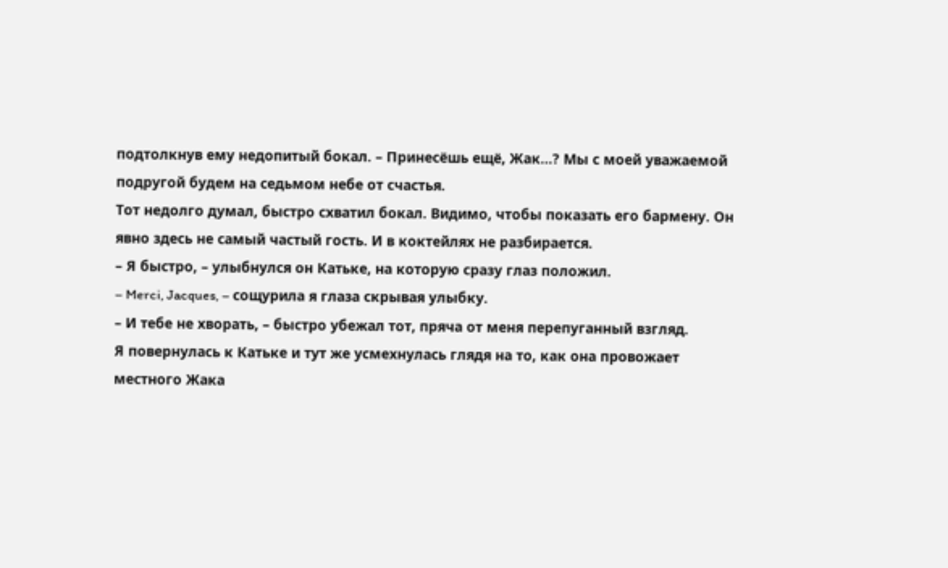подтолкнув ему недопитый бокал. – Принесёшь ещё, Жак...? Мы с моей уважаемой подругой будем на седьмом небе от счастья.
Тот недолго думал, быстро схватил бокал. Видимо, чтобы показать его бармену. Он явно здесь не самый частый гость. И в коктейлях не разбирается.
– Я быстро, – улыбнулся он Катьке, на которую сразу глаз положил.
– Merci, Jacques, – сощурила я глаза скрывая улыбку.
– И тебе не хворать, – быстро убежал тот, пряча от меня перепуганный взгляд.
Я повернулась к Катьке и тут же усмехнулась глядя на то, как она провожает местного Жака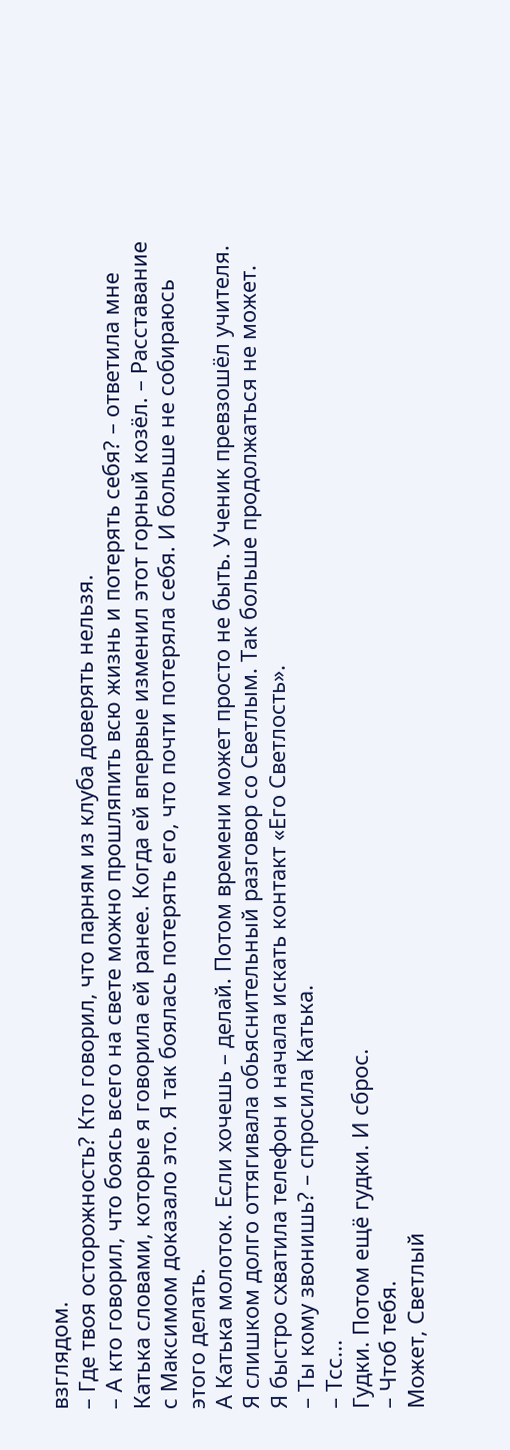взглядом.
– Где твоя осторожность? Кто говорил, что парням из клуба доверять нельзя.
– А кто говорил, что боясь всего на свете можно прошляпить всю жизнь и потерять себя? – ответила мне Катька словами, которые я говорила ей ранее. Когда ей впервые изменил этот горный козёл. – Расставание с Максимом доказало это. Я так боялась потерять его, что почти потеряла себя. И больше не собираюсь этого делать.
А Катька молоток. Если хочешь – делай. Потом времени может просто не быть. Ученик превзошёл учителя. Я слишком долго оттягивала обьяснительный разговор со Светлым. Так больше продолжаться не может.
Я быстро схватила телефон и начала искать контакт «Его Светлость».
– Ты кому звонишь? – спросила Катька.
– Тсс...
Гудки. Потом ещё гудки. И сброс.
– Чтоб тебя.
Может, Светлый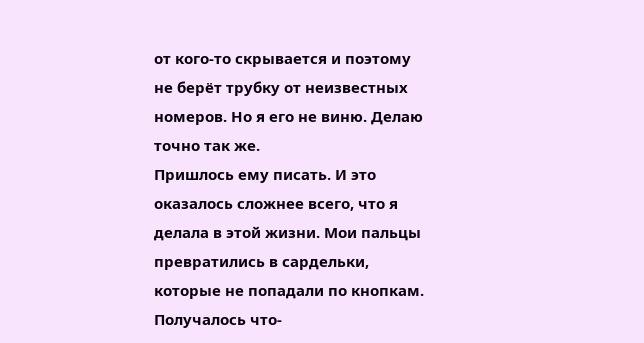от кого-то скрывается и поэтому не берёт трубку от неизвестных номеров. Но я его не виню. Делаю точно так же.
Пришлось ему писать. И это оказалось сложнее всего, что я делала в этой жизни. Мои пальцы превратились в сардельки, которые не попадали по кнопкам. Получалось что-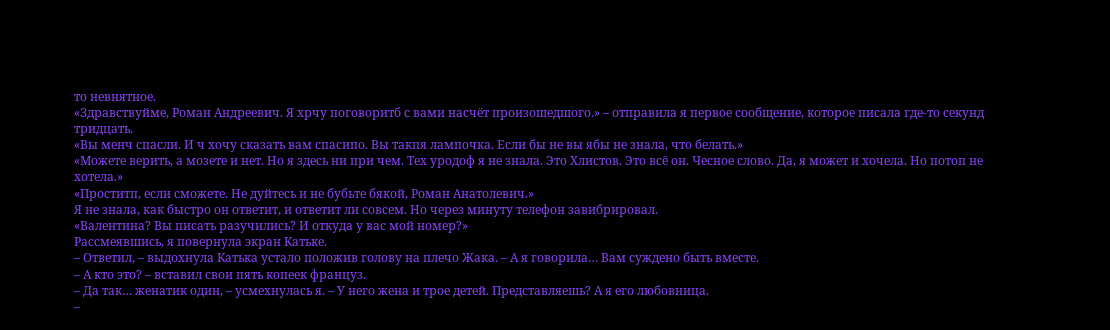то невнятное.
«Здравствуйме, Роман Андреевич. Я хрчу поговоритб с вами насчёт произошедшого.» – отправила я первое сообщение, которое писала где-то секунд тридцать.
«Вы менч спасли. И ч хочу сказать вам спасипо. Вы такпя лампочка. Если бы не вы ябы не знала, что белать.»
«Можете верить, а мозете и нет. Но я здесь ни при чем. Тех уродоф я не знала. Это Хлистов. Это всё он. Чесное слово. Да, я может и хочела. Но потоп не хотела.»
«Проститп, если сможете. Не дуйтесь и не бубьте бякой, Роман Анатолевич.»
Я не знала, как быстро он ответит, и ответит ли совсем. Но через минуту телефон завибрировал.
«Валентина? Вы писать разучились? И откуда у вас мой номер?»
Рассмеявшись, я повернула экран Катьке.
– Ответил, – выдохнула Катька устало положив голову на плечо Жака. – А я говорила… Вам суждено быть вместе.
– А кто это? – вставил свои пять копеек француз.
– Да так… женатик один, – усмехнулась я. – У него жена и трое детей. Представляешь? А я его любовница.
–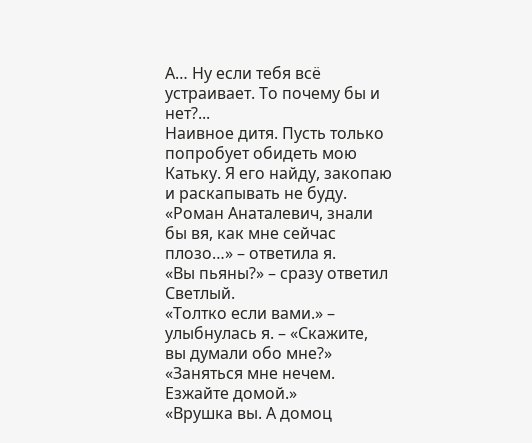А… Ну если тебя всё устраивает. То почему бы и нет?...
Наивное дитя. Пусть только попробует обидеть мою Катьку. Я его найду, закопаю и раскапывать не буду.
«Роман Анаталевич, знали бы вя, как мне сейчас плозо…» – ответила я.
«Вы пьяны?» – сразу ответил Светлый.
«Толтко если вами.» – улыбнулась я. – «Скажите, вы думали обо мне?»
«Заняться мне нечем. Езжайте домой.»
«Врушка вы. А домоц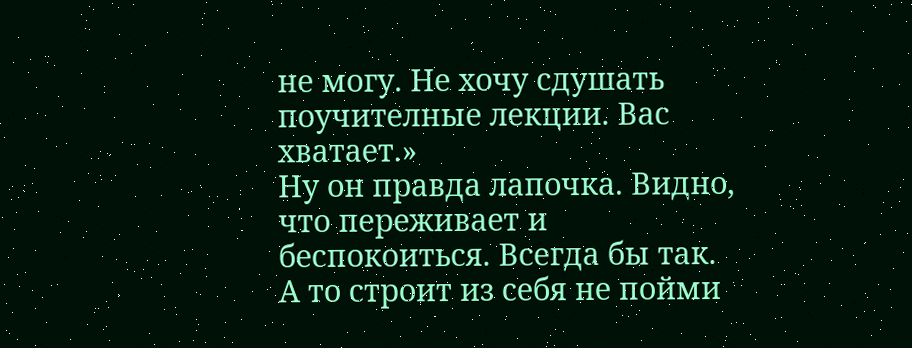не могу. Не хочу сдушать поучителные лекции. Вас хватает.»
Ну он правда лапочка. Видно, что переживает и беспокоиться. Всегда бы так. А то строит из себя не пойми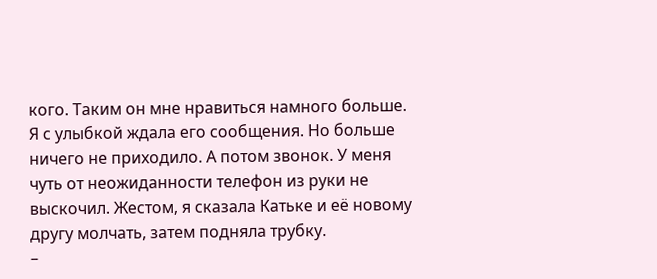кого. Таким он мне нравиться намного больше.
Я с улыбкой ждала его сообщения. Но больше ничего не приходило. А потом звонок. У меня чуть от неожиданности телефон из руки не выскочил. Жестом, я сказала Катьке и её новому другу молчать, затем подняла трубку.
–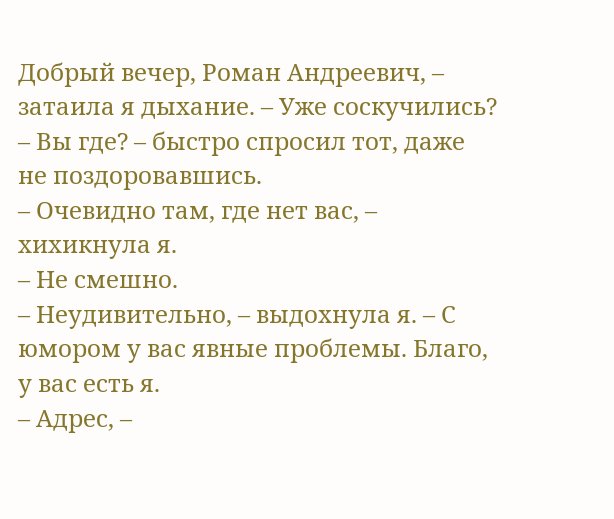Добрый вечер, Роман Андреевич, – затаила я дыхание. – Уже соскучились?
– Вы где? – быстро спросил тот, даже не поздоровавшись.
– Очевидно там, где нет вас, – хихикнула я.
– Не смешно.
– Неудивительно, – выдохнула я. – С юмором у вас явные проблемы. Благо, у вас есть я.
– Адрес, –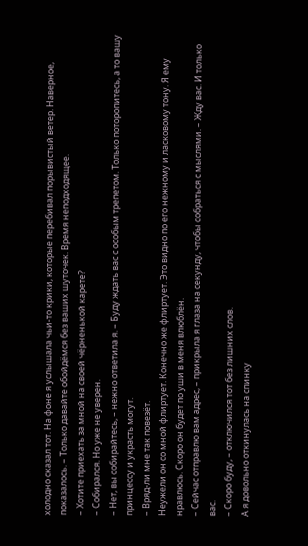холодно сказал тот. На фоне я услышала чьи-то крики, которые перебивал порывистый ветер. Наверное, показалось. – Только давайте обойдёмся без ваших шуточек. Время неподходящее.
– Хотите приехать за мной на своей чёрненькой карете?
– Собирался. Но уже не уверен.
– Нет, вы собирайтесь, – нежно ответила я. – Буду ждать вас с особым трепетом. Только поторопитесь, а то вашу принцессу и украсть могут.
– Вряд-ли мне так повезёт.
Неужели он со мной флиртует. Конечно же флиртует. Это видно по его нежному и ласковому тону. Я ему нравлюсь. Скоро он будет по уши в меня влюблён.
– Сейчас отправлю вам адрес, – прикрыла я глаза на секунду, чтобы собраться с мыслями. – Жду вас. И только вас.
– Скоро буду, – отключился тот без лишних слов.
А я довольно откинулась на спинку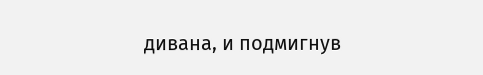дивана, и подмигнув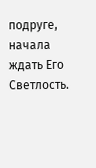подруге, начала ждать Его Светлость.